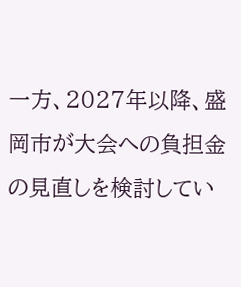一方、2027年以降、盛岡市が大会への負担金の見直しを検討してい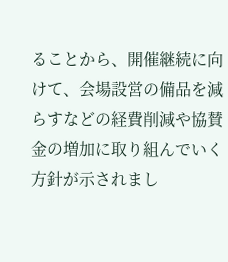ることから、開催継続に向けて、会場設営の備品を減らすなどの経費削減や協賛金の増加に取り組んでいく方針が示されまし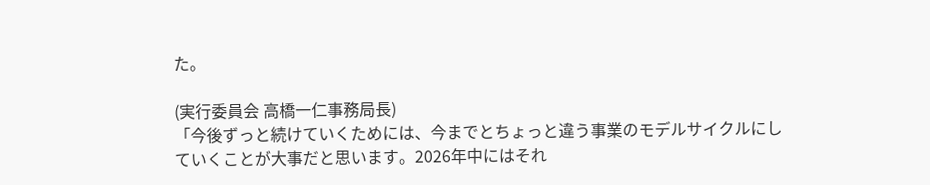た。

(実行委員会 高橋一仁事務局長)
「今後ずっと続けていくためには、今までとちょっと違う事業のモデルサイクルにしていくことが大事だと思います。2026年中にはそれ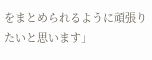をまとめられるように頑張りたいと思います」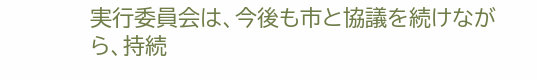実行委員会は、今後も市と協議を続けながら、持続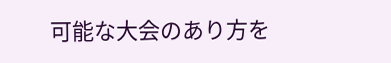可能な大会のあり方を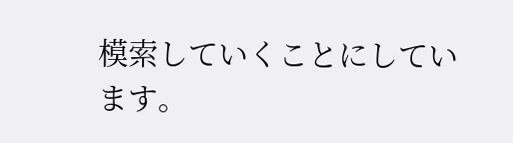模索していくことにしています。